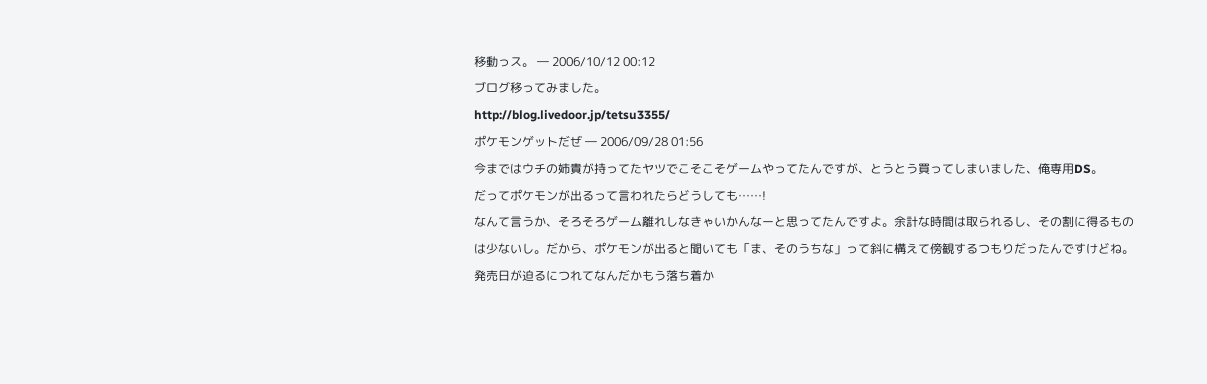移動っス。 ― 2006/10/12 00:12
ブログ移ってみました。
http://blog.livedoor.jp/tetsu3355/
ポケモンゲットだぜ ― 2006/09/28 01:56
今まではウチの姉貴が持ってたヤツでこそこそゲームやってたんですが、とうとう買ってしまいました、俺専用DS。
だってポケモンが出るって言われたらどうしても……!
なんて言うか、そろそろゲーム離れしなきゃいかんなーと思ってたんですよ。余計な時間は取られるし、その割に得るものは少ないし。だから、ポケモンが出ると聞いても「ま、そのうちな」って斜に構えて傍観するつもりだったんですけどね。
発売日が迫るにつれてなんだかもう落ち着か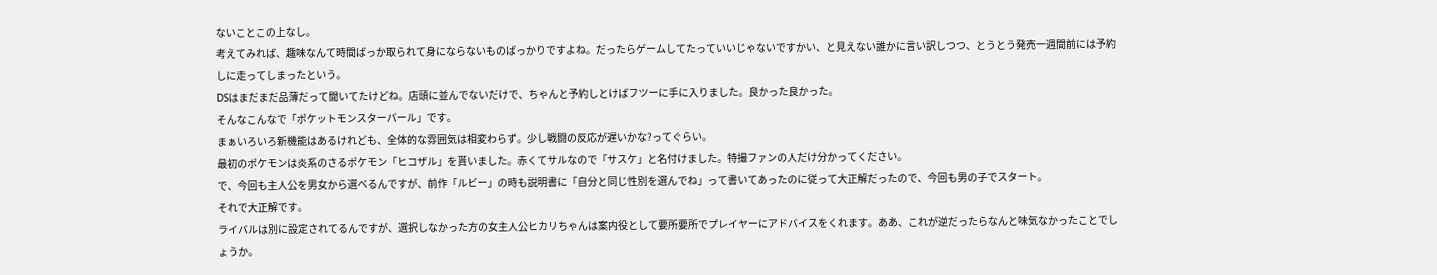ないことこの上なし。
考えてみれば、趣味なんて時間ばっか取られて身にならないものばっかりですよね。だったらゲームしてたっていいじゃないですかい、と見えない誰かに言い訳しつつ、とうとう発売一週間前には予約しに走ってしまったという。
DSはまだまだ品薄だって聞いてたけどね。店頭に並んでないだけで、ちゃんと予約しとけばフツーに手に入りました。良かった良かった。
そんなこんなで「ポケットモンスターパール」です。
まぁいろいろ新機能はあるけれども、全体的な雰囲気は相変わらず。少し戦闘の反応が遅いかな?ってぐらい。
最初のポケモンは炎系のさるポケモン「ヒコザル」を貰いました。赤くてサルなので「サスケ」と名付けました。特撮ファンの人だけ分かってください。
で、今回も主人公を男女から選べるんですが、前作「ルビー」の時も説明書に「自分と同じ性別を選んでね」って書いてあったのに従って大正解だったので、今回も男の子でスタート。
それで大正解です。
ライバルは別に設定されてるんですが、選択しなかった方の女主人公ヒカリちゃんは案内役として要所要所でプレイヤーにアドバイスをくれます。ああ、これが逆だったらなんと味気なかったことでしょうか。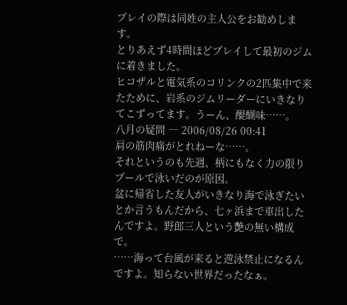プレイの際は同姓の主人公をお勧めします。
とりあえず4時間ほどプレイして最初のジムに着きました。
ヒコザルと電気系のコリンクの2匹集中で来たために、岩系のジムリーダーにいきなりてこずってます。うーん、醍醐味……。
八月の疑問 ― 2006/08/26 00:41
肩の筋肉痛がとれねーな……。
それというのも先週、柄にもなく力の限りプールで泳いだのが原因。
盆に帰省した友人がいきなり海で泳ぎたいとか言うもんだから、七ヶ浜まで車出したんですよ。野郎三人という艶の無い構成で。
……海って台風が来ると遊泳禁止になるんですよ。知らない世界だったなぁ。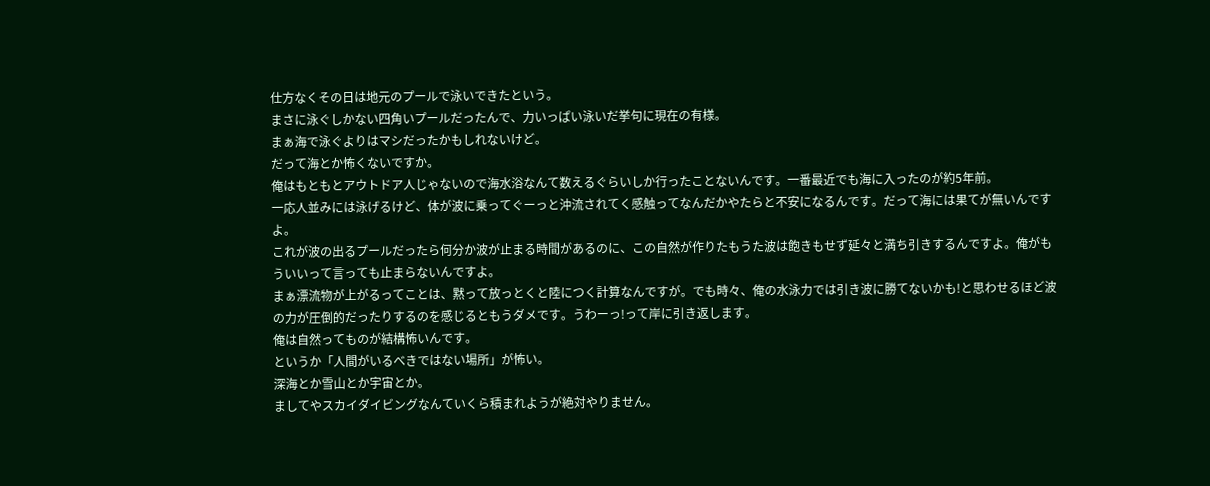仕方なくその日は地元のプールで泳いできたという。
まさに泳ぐしかない四角いプールだったんで、力いっぱい泳いだ挙句に現在の有様。
まぁ海で泳ぐよりはマシだったかもしれないけど。
だって海とか怖くないですか。
俺はもともとアウトドア人じゃないので海水浴なんて数えるぐらいしか行ったことないんです。一番最近でも海に入ったのが約5年前。
一応人並みには泳げるけど、体が波に乗ってぐーっと沖流されてく感触ってなんだかやたらと不安になるんです。だって海には果てが無いんですよ。
これが波の出るプールだったら何分か波が止まる時間があるのに、この自然が作りたもうた波は飽きもせず延々と満ち引きするんですよ。俺がもういいって言っても止まらないんですよ。
まぁ漂流物が上がるってことは、黙って放っとくと陸につく計算なんですが。でも時々、俺の水泳力では引き波に勝てないかも!と思わせるほど波の力が圧倒的だったりするのを感じるともうダメです。うわーっ!って岸に引き返します。
俺は自然ってものが結構怖いんです。
というか「人間がいるべきではない場所」が怖い。
深海とか雪山とか宇宙とか。
ましてやスカイダイビングなんていくら積まれようが絶対やりません。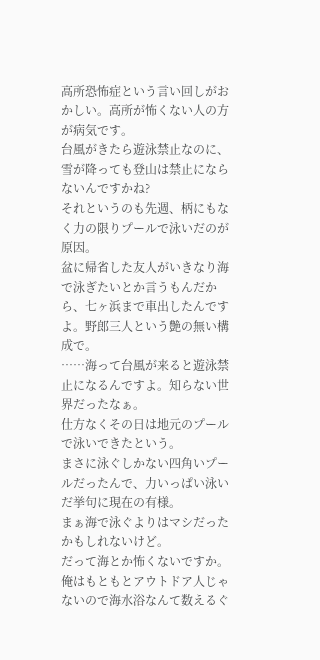高所恐怖症という言い回しがおかしい。高所が怖くない人の方が病気です。
台風がきたら遊泳禁止なのに、雪が降っても登山は禁止にならないんですかね?
それというのも先週、柄にもなく力の限りプールで泳いだのが原因。
盆に帰省した友人がいきなり海で泳ぎたいとか言うもんだから、七ヶ浜まで車出したんですよ。野郎三人という艶の無い構成で。
……海って台風が来ると遊泳禁止になるんですよ。知らない世界だったなぁ。
仕方なくその日は地元のプールで泳いできたという。
まさに泳ぐしかない四角いプールだったんで、力いっぱい泳いだ挙句に現在の有様。
まぁ海で泳ぐよりはマシだったかもしれないけど。
だって海とか怖くないですか。
俺はもともとアウトドア人じゃないので海水浴なんて数えるぐ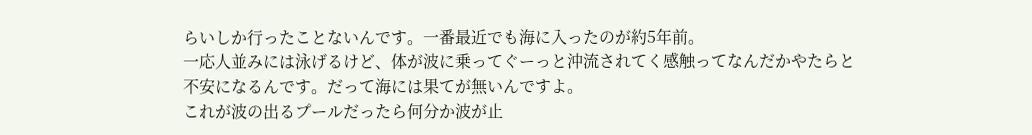らいしか行ったことないんです。一番最近でも海に入ったのが約5年前。
一応人並みには泳げるけど、体が波に乗ってぐーっと沖流されてく感触ってなんだかやたらと不安になるんです。だって海には果てが無いんですよ。
これが波の出るプールだったら何分か波が止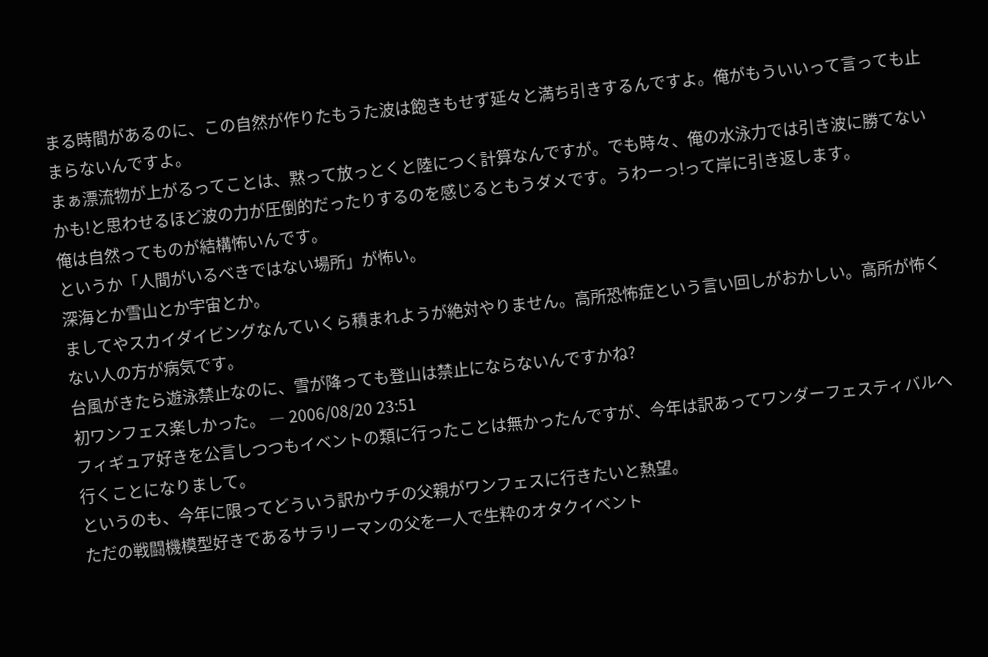まる時間があるのに、この自然が作りたもうた波は飽きもせず延々と満ち引きするんですよ。俺がもういいって言っても止まらないんですよ。
まぁ漂流物が上がるってことは、黙って放っとくと陸につく計算なんですが。でも時々、俺の水泳力では引き波に勝てないかも!と思わせるほど波の力が圧倒的だったりするのを感じるともうダメです。うわーっ!って岸に引き返します。
俺は自然ってものが結構怖いんです。
というか「人間がいるべきではない場所」が怖い。
深海とか雪山とか宇宙とか。
ましてやスカイダイビングなんていくら積まれようが絶対やりません。高所恐怖症という言い回しがおかしい。高所が怖くない人の方が病気です。
台風がきたら遊泳禁止なのに、雪が降っても登山は禁止にならないんですかね?
初ワンフェス楽しかった。 ― 2006/08/20 23:51
フィギュア好きを公言しつつもイベントの類に行ったことは無かったんですが、今年は訳あってワンダーフェスティバルへ行くことになりまして。
というのも、今年に限ってどういう訳かウチの父親がワンフェスに行きたいと熱望。
ただの戦闘機模型好きであるサラリーマンの父を一人で生粋のオタクイベント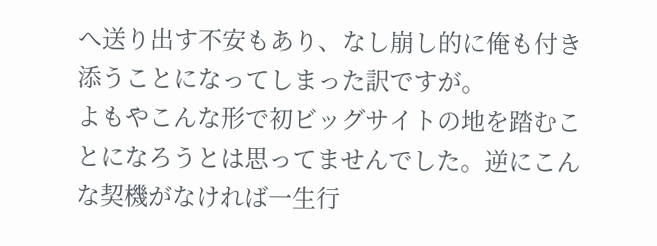へ送り出す不安もあり、なし崩し的に俺も付き添うことになってしまった訳ですが。
よもやこんな形で初ビッグサイトの地を踏むことになろうとは思ってませんでした。逆にこんな契機がなければ一生行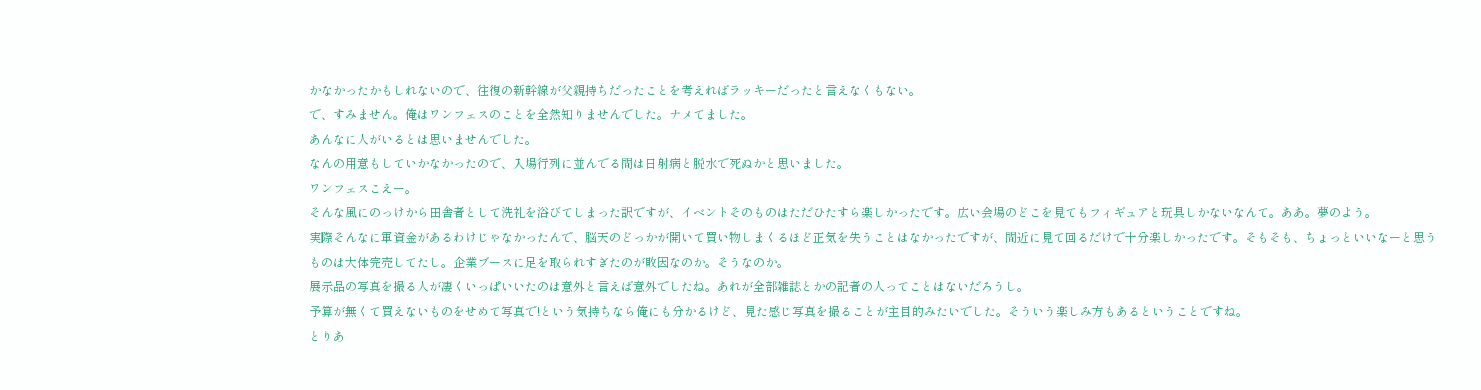かなかったかもしれないので、往復の新幹線が父親持ちだったことを考えればラッキーだったと言えなくもない。
で、すみません。俺はワンフェスのことを全然知りませんでした。ナメてました。
あんなに人がいるとは思いませんでした。
なんの用意もしていかなかったので、入場行列に並んでる間は日射病と脱水で死ぬかと思いました。
ワンフェスこえー。
そんな風にのっけから田舎者として洗礼を浴びてしまった訳ですが、イベントそのものはただひたすら楽しかったです。広い会場のどこを見てもフィギュアと玩具しかないなんて。ああ。夢のよう。
実際そんなに軍資金があるわけじゃなかったんで、脳天のどっかが開いて買い物しまくるほど正気を失うことはなかったですが、間近に見て回るだけで十分楽しかったです。そもそも、ちょっといいなーと思うものは大体完売してたし。企業ブースに足を取られすぎたのが敗因なのか。そうなのか。
展示品の写真を撮る人が凄くいっぱいいたのは意外と言えば意外でしたね。あれが全部雑誌とかの記者の人ってことはないだろうし。
予算が無くて買えないものをせめて写真で!という気持ちなら俺にも分かるけど、見た感じ写真を撮ることが主目的みたいでした。そういう楽しみ方もあるということですね。
とりあ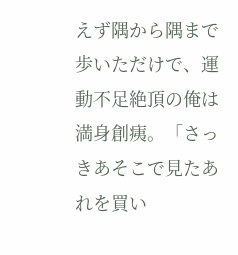えず隅から隅まで歩いただけで、運動不足絶頂の俺は満身創痍。「さっきあそこで見たあれを買い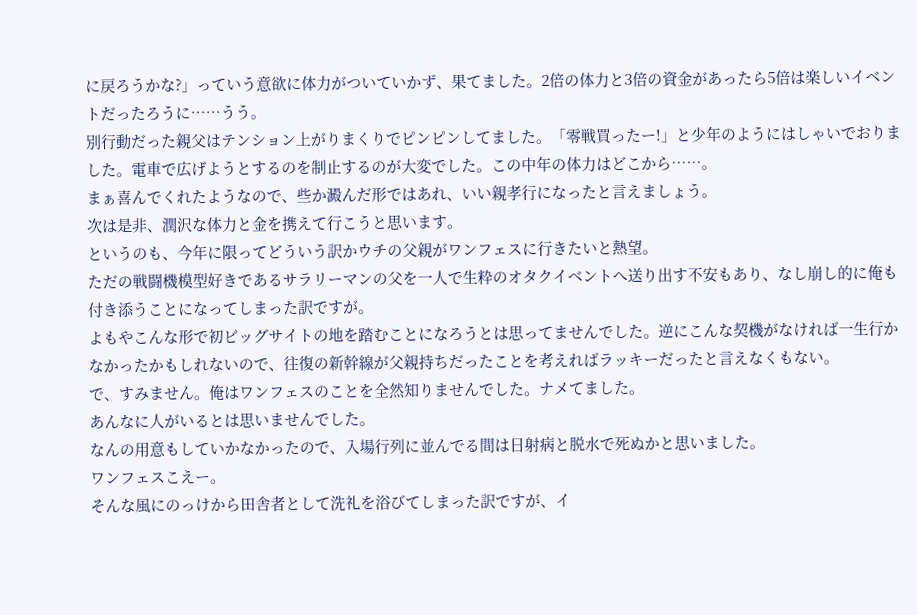に戻ろうかな?」っていう意欲に体力がついていかず、果てました。2倍の体力と3倍の資金があったら5倍は楽しいイベントだったろうに……うう。
別行動だった親父はテンション上がりまくりでピンピンしてました。「零戦買ったー!」と少年のようにはしゃいでおりました。電車で広げようとするのを制止するのが大変でした。この中年の体力はどこから……。
まぁ喜んでくれたようなので、些か澱んだ形ではあれ、いい親孝行になったと言えましょう。
次は是非、潤沢な体力と金を携えて行こうと思います。
というのも、今年に限ってどういう訳かウチの父親がワンフェスに行きたいと熱望。
ただの戦闘機模型好きであるサラリーマンの父を一人で生粋のオタクイベントへ送り出す不安もあり、なし崩し的に俺も付き添うことになってしまった訳ですが。
よもやこんな形で初ビッグサイトの地を踏むことになろうとは思ってませんでした。逆にこんな契機がなければ一生行かなかったかもしれないので、往復の新幹線が父親持ちだったことを考えればラッキーだったと言えなくもない。
で、すみません。俺はワンフェスのことを全然知りませんでした。ナメてました。
あんなに人がいるとは思いませんでした。
なんの用意もしていかなかったので、入場行列に並んでる間は日射病と脱水で死ぬかと思いました。
ワンフェスこえー。
そんな風にのっけから田舎者として洗礼を浴びてしまった訳ですが、イ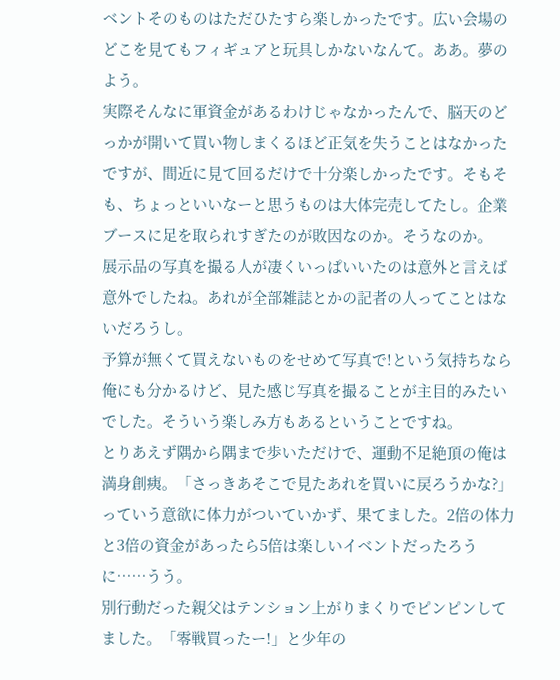ベントそのものはただひたすら楽しかったです。広い会場のどこを見てもフィギュアと玩具しかないなんて。ああ。夢のよう。
実際そんなに軍資金があるわけじゃなかったんで、脳天のどっかが開いて買い物しまくるほど正気を失うことはなかったですが、間近に見て回るだけで十分楽しかったです。そもそも、ちょっといいなーと思うものは大体完売してたし。企業ブースに足を取られすぎたのが敗因なのか。そうなのか。
展示品の写真を撮る人が凄くいっぱいいたのは意外と言えば意外でしたね。あれが全部雑誌とかの記者の人ってことはないだろうし。
予算が無くて買えないものをせめて写真で!という気持ちなら俺にも分かるけど、見た感じ写真を撮ることが主目的みたいでした。そういう楽しみ方もあるということですね。
とりあえず隅から隅まで歩いただけで、運動不足絶頂の俺は満身創痍。「さっきあそこで見たあれを買いに戻ろうかな?」っていう意欲に体力がついていかず、果てました。2倍の体力と3倍の資金があったら5倍は楽しいイベントだったろうに……うう。
別行動だった親父はテンション上がりまくりでピンピンしてました。「零戦買ったー!」と少年の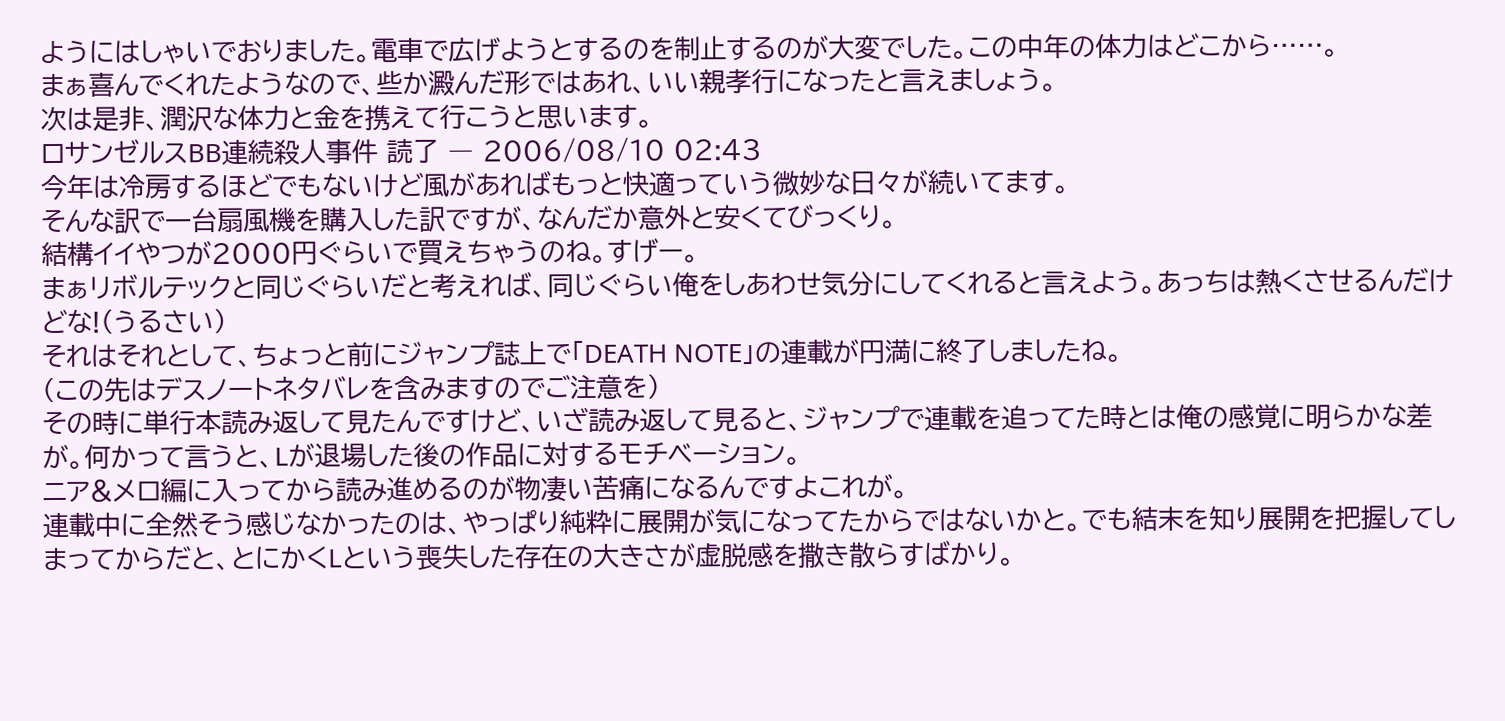ようにはしゃいでおりました。電車で広げようとするのを制止するのが大変でした。この中年の体力はどこから……。
まぁ喜んでくれたようなので、些か澱んだ形ではあれ、いい親孝行になったと言えましょう。
次は是非、潤沢な体力と金を携えて行こうと思います。
ロサンゼルスBB連続殺人事件 読了 ― 2006/08/10 02:43
今年は冷房するほどでもないけど風があればもっと快適っていう微妙な日々が続いてます。
そんな訳で一台扇風機を購入した訳ですが、なんだか意外と安くてびっくり。
結構イイやつが2000円ぐらいで買えちゃうのね。すげー。
まぁリボルテックと同じぐらいだと考えれば、同じぐらい俺をしあわせ気分にしてくれると言えよう。あっちは熱くさせるんだけどな!(うるさい)
それはそれとして、ちょっと前にジャンプ誌上で「DEATH NOTE」の連載が円満に終了しましたね。
(この先はデスノートネタバレを含みますのでご注意を)
その時に単行本読み返して見たんですけど、いざ読み返して見ると、ジャンプで連載を追ってた時とは俺の感覚に明らかな差が。何かって言うと、Lが退場した後の作品に対するモチベーション。
ニア&メロ編に入ってから読み進めるのが物凄い苦痛になるんですよこれが。
連載中に全然そう感じなかったのは、やっぱり純粋に展開が気になってたからではないかと。でも結末を知り展開を把握してしまってからだと、とにかくLという喪失した存在の大きさが虚脱感を撒き散らすばかり。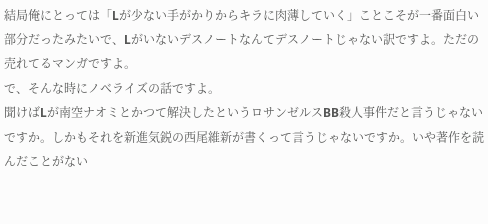結局俺にとっては「Lが少ない手がかりからキラに肉薄していく」ことこそが一番面白い部分だったみたいで、Lがいないデスノートなんてデスノートじゃない訳ですよ。ただの売れてるマンガですよ。
で、そんな時にノベライズの話ですよ。
聞けばLが南空ナオミとかつて解決したというロサンゼルスBB殺人事件だと言うじゃないですか。しかもそれを新進気鋭の西尾維新が書くって言うじゃないですか。いや著作を読んだことがない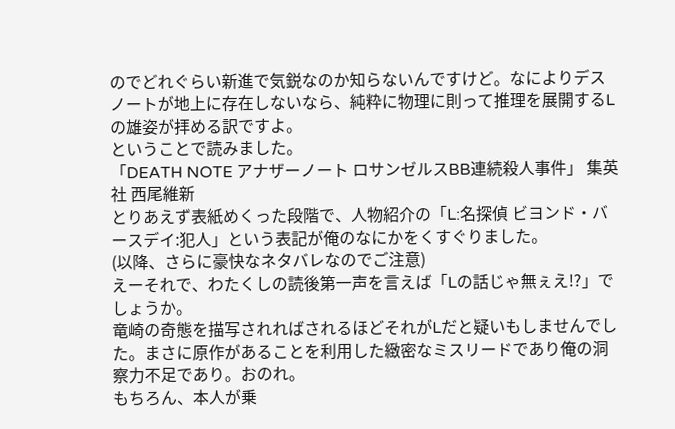のでどれぐらい新進で気鋭なのか知らないんですけど。なによりデスノートが地上に存在しないなら、純粋に物理に則って推理を展開するLの雄姿が拝める訳ですよ。
ということで読みました。
「DEATH NOTE アナザーノート ロサンゼルスBB連続殺人事件」 集英社 西尾維新
とりあえず表紙めくった段階で、人物紹介の「L:名探偵 ビヨンド・バースデイ:犯人」という表記が俺のなにかをくすぐりました。
(以降、さらに豪快なネタバレなのでご注意)
えーそれで、わたくしの読後第一声を言えば「Lの話じゃ無ぇえ!?」でしょうか。
竜崎の奇態を描写されればされるほどそれがLだと疑いもしませんでした。まさに原作があることを利用した緻密なミスリードであり俺の洞察力不足であり。おのれ。
もちろん、本人が乗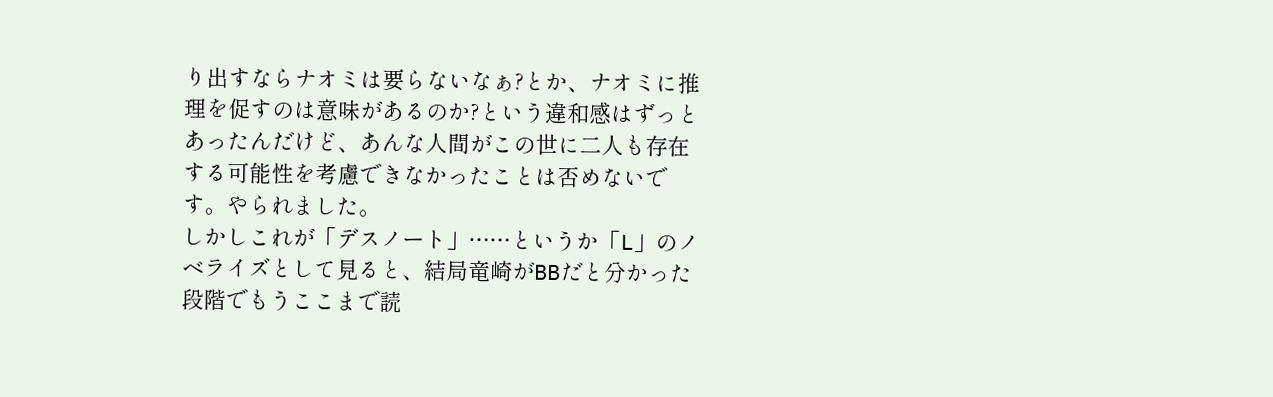り出すならナオミは要らないなぁ?とか、ナオミに推理を促すのは意味があるのか?という違和感はずっとあったんだけど、あんな人間がこの世に二人も存在する可能性を考慮できなかったことは否めないです。やられました。
しかしこれが「デスノート」……というか「L」のノベライズとして見ると、結局竜崎がBBだと分かった段階でもうここまで読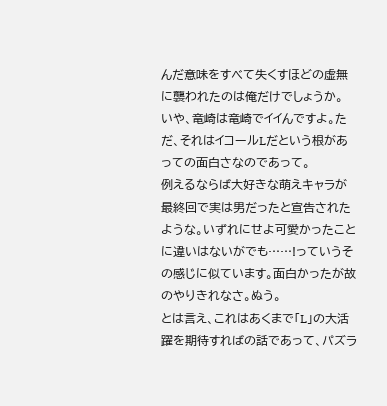んだ意味をすべて失くすほどの虚無に襲われたのは俺だけでしょうか。
いや、竜崎は竜崎でイイんですよ。ただ、それはイコールLだという根があっての面白さなのであって。
例えるならば大好きな萌えキャラが最終回で実は男だったと宣告されたような。いずれにせよ可愛かったことに違いはないがでも……!っていうその感じに似ています。面白かったが故のやりきれなさ。ぬう。
とは言え、これはあくまで「L」の大活躍を期待すればの話であって、パズラ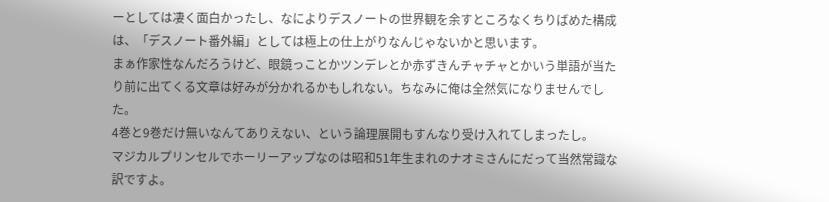ーとしては凄く面白かったし、なによりデスノートの世界観を余すところなくちりばめた構成は、「デスノート番外編」としては極上の仕上がりなんじゃないかと思います。
まぁ作家性なんだろうけど、眼鏡っことかツンデレとか赤ずきんチャチャとかいう単語が当たり前に出てくる文章は好みが分かれるかもしれない。ちなみに俺は全然気になりませんでした。
4巻と9巻だけ無いなんてありえない、という論理展開もすんなり受け入れてしまったし。
マジカルプリンセルでホーリーアップなのは昭和51年生まれのナオミさんにだって当然常識な訳ですよ。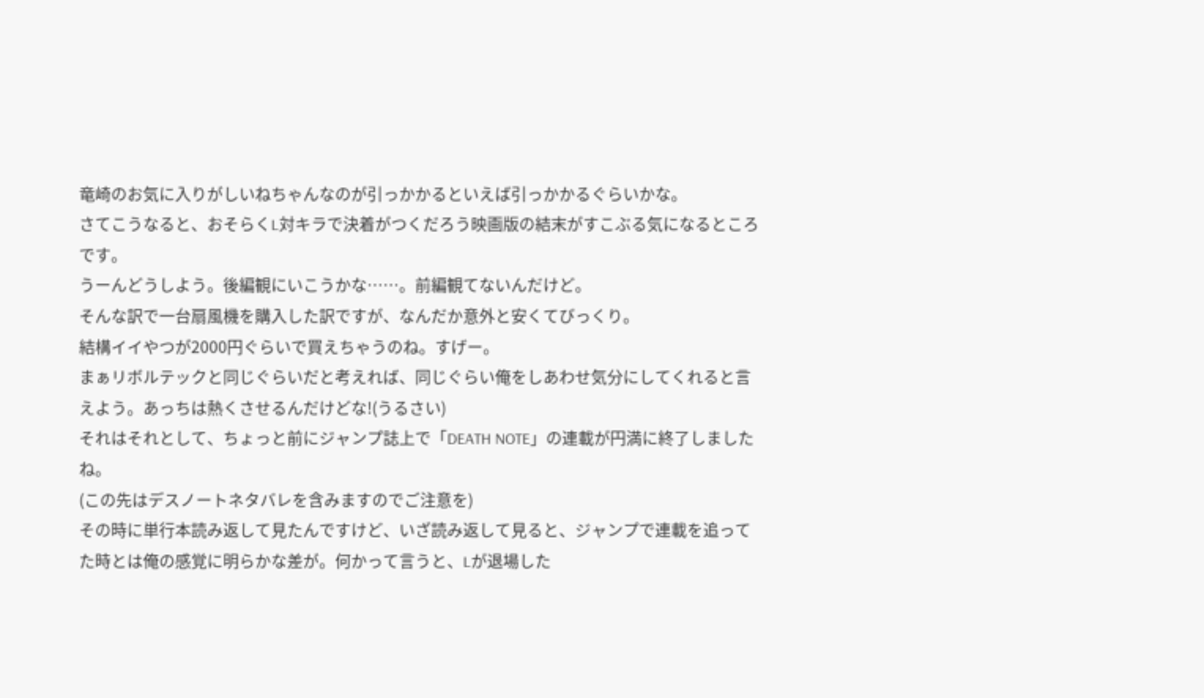竜崎のお気に入りがしいねちゃんなのが引っかかるといえば引っかかるぐらいかな。
さてこうなると、おそらくL対キラで決着がつくだろう映画版の結末がすこぶる気になるところです。
うーんどうしよう。後編観にいこうかな……。前編観てないんだけど。
そんな訳で一台扇風機を購入した訳ですが、なんだか意外と安くてびっくり。
結構イイやつが2000円ぐらいで買えちゃうのね。すげー。
まぁリボルテックと同じぐらいだと考えれば、同じぐらい俺をしあわせ気分にしてくれると言えよう。あっちは熱くさせるんだけどな!(うるさい)
それはそれとして、ちょっと前にジャンプ誌上で「DEATH NOTE」の連載が円満に終了しましたね。
(この先はデスノートネタバレを含みますのでご注意を)
その時に単行本読み返して見たんですけど、いざ読み返して見ると、ジャンプで連載を追ってた時とは俺の感覚に明らかな差が。何かって言うと、Lが退場した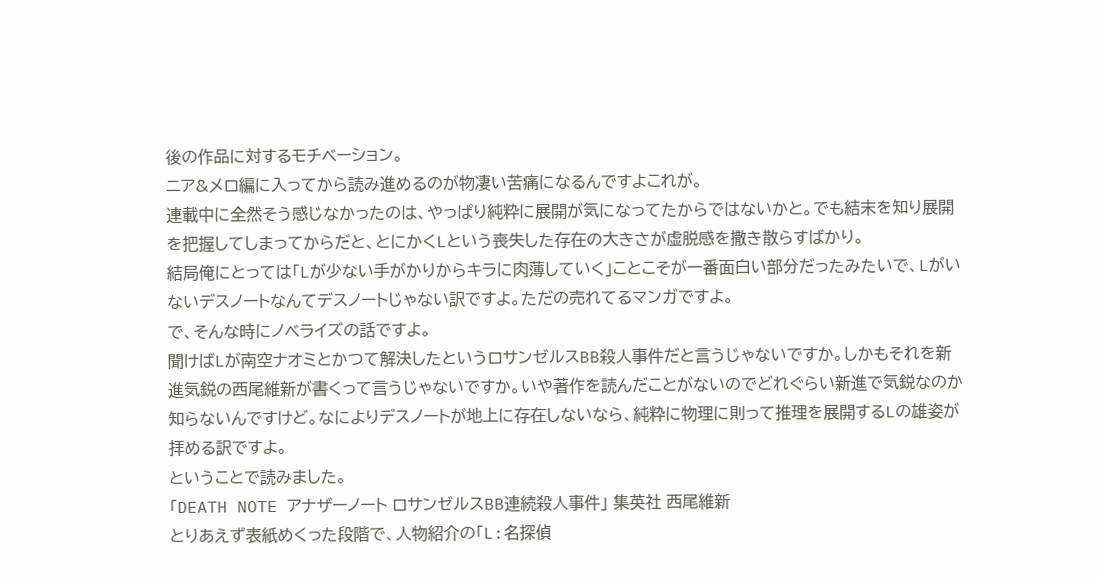後の作品に対するモチベーション。
ニア&メロ編に入ってから読み進めるのが物凄い苦痛になるんですよこれが。
連載中に全然そう感じなかったのは、やっぱり純粋に展開が気になってたからではないかと。でも結末を知り展開を把握してしまってからだと、とにかくLという喪失した存在の大きさが虚脱感を撒き散らすばかり。
結局俺にとっては「Lが少ない手がかりからキラに肉薄していく」ことこそが一番面白い部分だったみたいで、Lがいないデスノートなんてデスノートじゃない訳ですよ。ただの売れてるマンガですよ。
で、そんな時にノベライズの話ですよ。
聞けばLが南空ナオミとかつて解決したというロサンゼルスBB殺人事件だと言うじゃないですか。しかもそれを新進気鋭の西尾維新が書くって言うじゃないですか。いや著作を読んだことがないのでどれぐらい新進で気鋭なのか知らないんですけど。なによりデスノートが地上に存在しないなら、純粋に物理に則って推理を展開するLの雄姿が拝める訳ですよ。
ということで読みました。
「DEATH NOTE アナザーノート ロサンゼルスBB連続殺人事件」 集英社 西尾維新
とりあえず表紙めくった段階で、人物紹介の「L:名探偵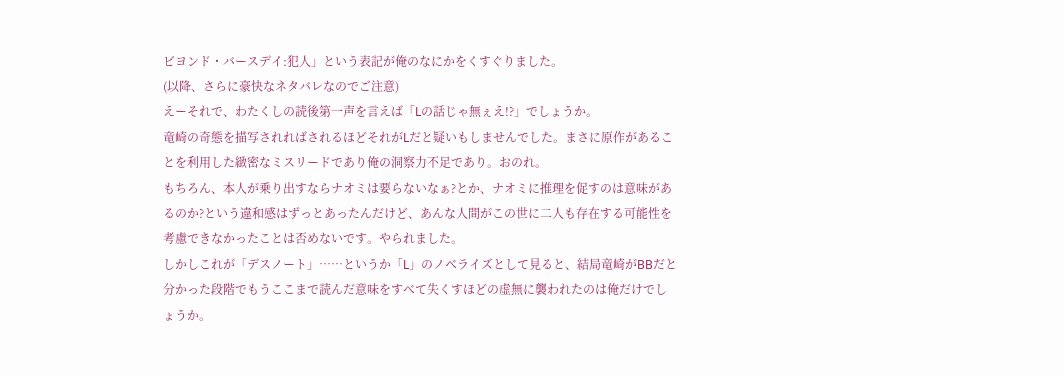ビヨンド・バースデイ:犯人」という表記が俺のなにかをくすぐりました。
(以降、さらに豪快なネタバレなのでご注意)
えーそれで、わたくしの読後第一声を言えば「Lの話じゃ無ぇえ!?」でしょうか。
竜崎の奇態を描写されればされるほどそれがLだと疑いもしませんでした。まさに原作があることを利用した緻密なミスリードであり俺の洞察力不足であり。おのれ。
もちろん、本人が乗り出すならナオミは要らないなぁ?とか、ナオミに推理を促すのは意味があるのか?という違和感はずっとあったんだけど、あんな人間がこの世に二人も存在する可能性を考慮できなかったことは否めないです。やられました。
しかしこれが「デスノート」……というか「L」のノベライズとして見ると、結局竜崎がBBだと分かった段階でもうここまで読んだ意味をすべて失くすほどの虚無に襲われたのは俺だけでしょうか。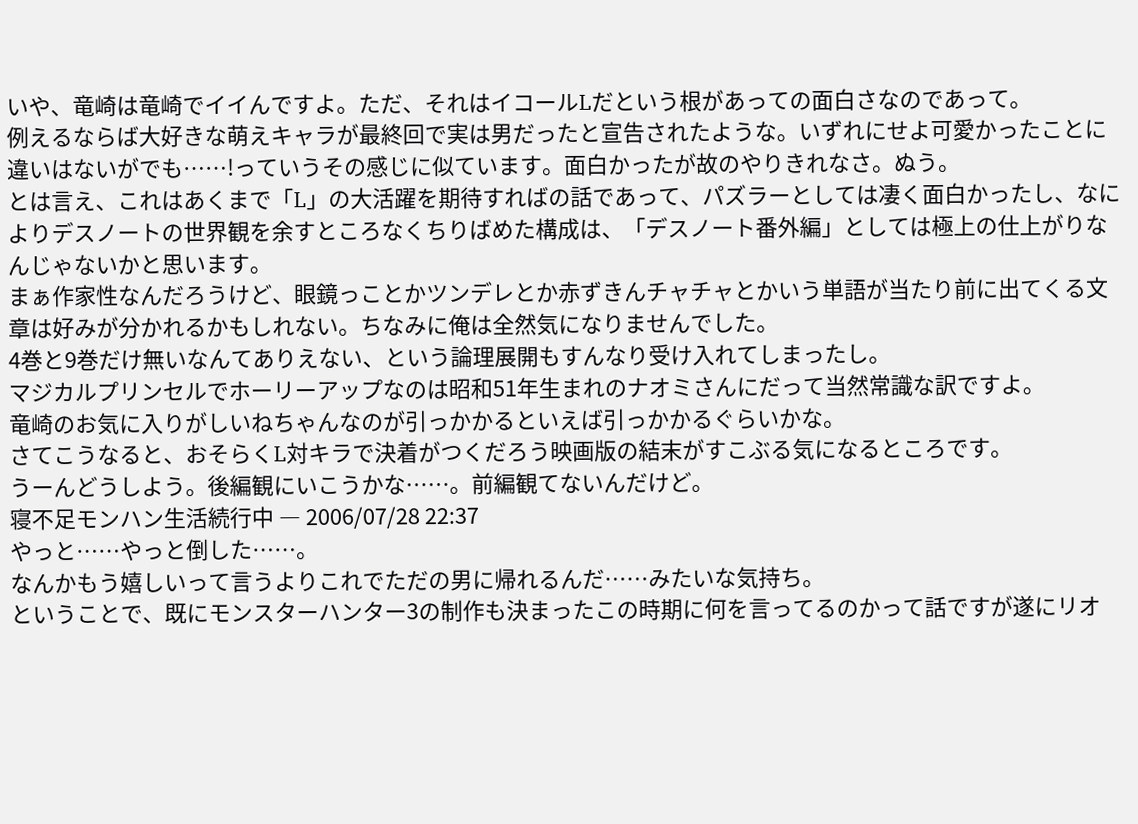いや、竜崎は竜崎でイイんですよ。ただ、それはイコールLだという根があっての面白さなのであって。
例えるならば大好きな萌えキャラが最終回で実は男だったと宣告されたような。いずれにせよ可愛かったことに違いはないがでも……!っていうその感じに似ています。面白かったが故のやりきれなさ。ぬう。
とは言え、これはあくまで「L」の大活躍を期待すればの話であって、パズラーとしては凄く面白かったし、なによりデスノートの世界観を余すところなくちりばめた構成は、「デスノート番外編」としては極上の仕上がりなんじゃないかと思います。
まぁ作家性なんだろうけど、眼鏡っことかツンデレとか赤ずきんチャチャとかいう単語が当たり前に出てくる文章は好みが分かれるかもしれない。ちなみに俺は全然気になりませんでした。
4巻と9巻だけ無いなんてありえない、という論理展開もすんなり受け入れてしまったし。
マジカルプリンセルでホーリーアップなのは昭和51年生まれのナオミさんにだって当然常識な訳ですよ。
竜崎のお気に入りがしいねちゃんなのが引っかかるといえば引っかかるぐらいかな。
さてこうなると、おそらくL対キラで決着がつくだろう映画版の結末がすこぶる気になるところです。
うーんどうしよう。後編観にいこうかな……。前編観てないんだけど。
寝不足モンハン生活続行中 ― 2006/07/28 22:37
やっと……やっと倒した……。
なんかもう嬉しいって言うよりこれでただの男に帰れるんだ……みたいな気持ち。
ということで、既にモンスターハンター3の制作も決まったこの時期に何を言ってるのかって話ですが遂にリオ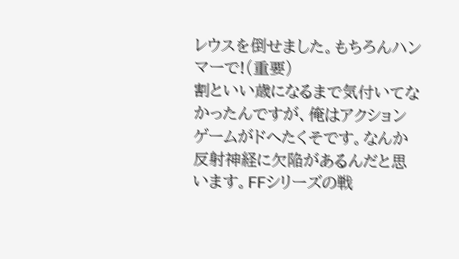レウスを倒せました。もちろんハンマーで!(重要)
割といい歳になるまで気付いてなかったんですが、俺はアクションゲームがドへたくそです。なんか反射神経に欠陥があるんだと思います。FFシリーズの戦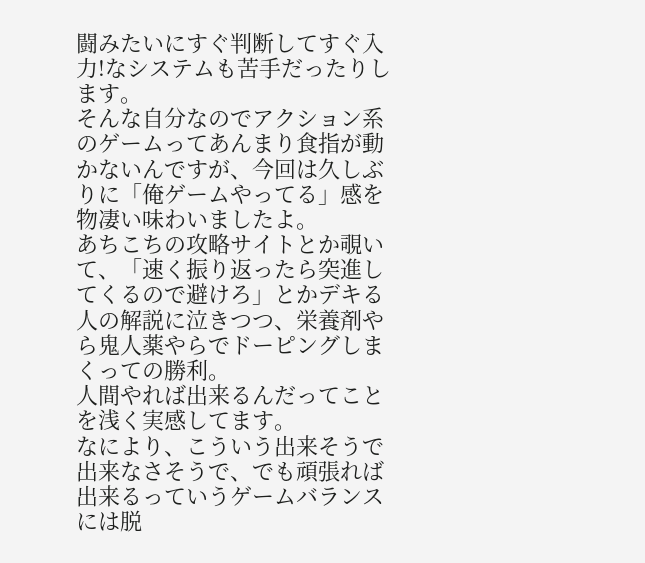闘みたいにすぐ判断してすぐ入力!なシステムも苦手だったりします。
そんな自分なのでアクション系のゲームってあんまり食指が動かないんですが、今回は久しぶりに「俺ゲームやってる」感を物凄い味わいましたよ。
あちこちの攻略サイトとか覗いて、「速く振り返ったら突進してくるので避けろ」とかデキる人の解説に泣きつつ、栄養剤やら鬼人薬やらでドーピングしまくっての勝利。
人間やれば出来るんだってことを浅く実感してます。
なにより、こういう出来そうで出来なさそうで、でも頑張れば出来るっていうゲームバランスには脱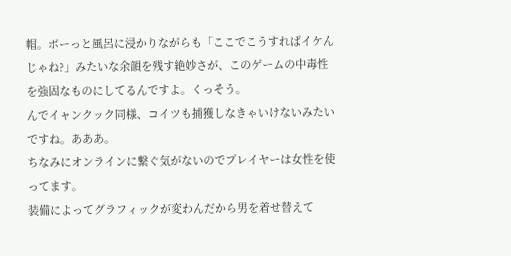帽。ボーっと風呂に浸かりながらも「ここでこうすればイケんじゃね?」みたいな余韻を残す絶妙さが、このゲームの中毒性を強固なものにしてるんですよ。くっそう。
んでイャンクック同様、コイツも捕獲しなきゃいけないみたいですね。あああ。
ちなみにオンラインに繋ぐ気がないのでプレイヤーは女性を使ってます。
装備によってグラフィックが変わんだから男を着せ替えて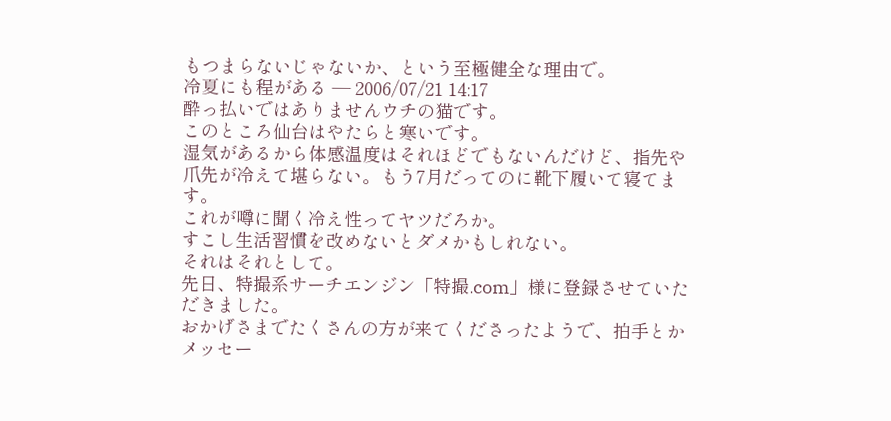もつまらないじゃないか、という至極健全な理由で。
冷夏にも程がある ― 2006/07/21 14:17
酔っ払いではありませんウチの猫です。
このところ仙台はやたらと寒いです。
湿気があるから体感温度はそれほどでもないんだけど、指先や爪先が冷えて堪らない。もう7月だってのに靴下履いて寝てます。
これが噂に聞く冷え性ってヤツだろか。
すこし生活習慣を改めないとダメかもしれない。
それはそれとして。
先日、特撮系サーチエンジン「特撮.com」様に登録させていただきました。
おかげさまでたくさんの方が来てくださったようで、拍手とかメッセー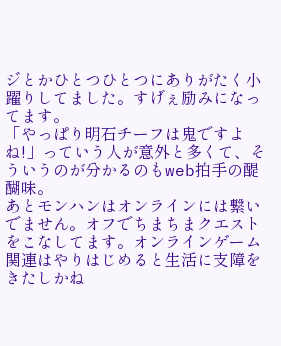ジとかひとつひとつにありがたく小躍りしてました。すげぇ励みになってます。
「やっぱり明石チーフは鬼ですよね!」っていう人が意外と多くて、そういうのが分かるのもweb拍手の醍醐味。
あとモンハンはオンラインには繋いでません。オフでちまちまクエストをこなしてます。オンラインゲーム関連はやりはじめると生活に支障をきたしかね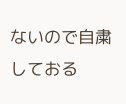ないので自粛しておる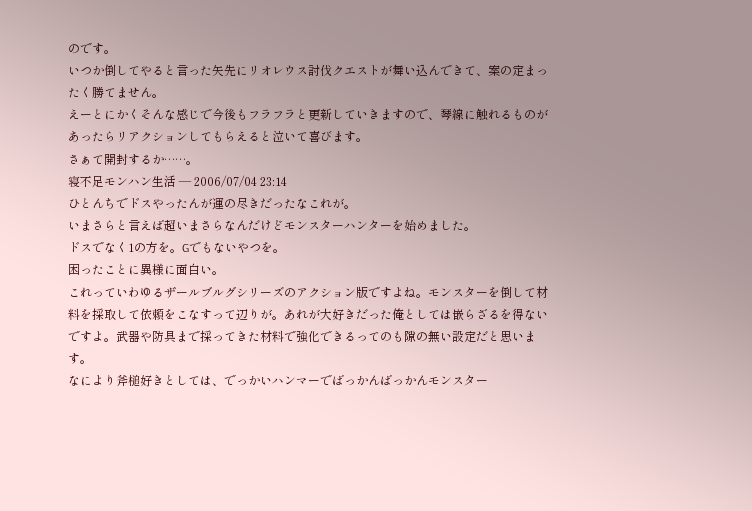のです。
いつか倒してやると言った矢先にリオレウス討伐クエストが舞い込んできて、案の定まったく勝てません。
えーとにかくそんな感じで今後もフラフラと更新していきますので、琴線に触れるものがあったらリアクションしてもらえると泣いて喜びます。
さぁて開封するか……。
寝不足モンハン生活 ― 2006/07/04 23:14
ひとんちでドスやったんが運の尽きだったなこれが。
いまさらと言えば超いまさらなんだけどモンスターハンターを始めました。
ドスでなく1の方を。Gでもないやつを。
困ったことに異様に面白い。
これっていわゆるザールブルグシリーズのアクション版ですよね。モンスターを倒して材料を採取して依頼をこなすって辺りが。あれが大好きだった俺としては嵌らざるを得ないですよ。武器や防具まで採ってきた材料で強化できるってのも隙の無い設定だと思います。
なにより斧槌好きとしては、でっかいハンマーでばっかんばっかんモンスター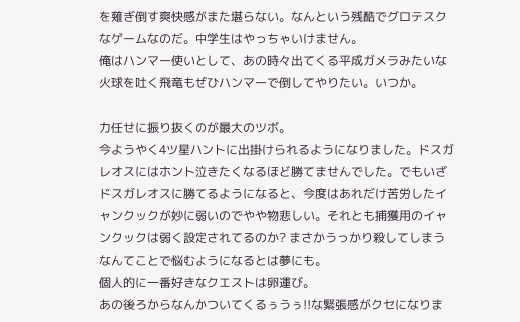を薙ぎ倒す爽快感がまた堪らない。なんという残酷でグロテスクなゲームなのだ。中学生はやっちゃいけません。
俺はハンマー使いとして、あの時々出てくる平成ガメラみたいな火球を吐く飛竜もぜひハンマーで倒してやりたい。いつか。

力任せに振り抜くのが最大のツボ。
今ようやく4ツ星ハントに出掛けられるようになりました。ドスガレオスにはホント泣きたくなるほど勝てませんでした。でもいざドスガレオスに勝てるようになると、今度はあれだけ苦労したイャンクックが妙に弱いのでやや物悲しい。それとも捕獲用のイャンクックは弱く設定されてるのか? まさかうっかり殺してしまうなんてことで悩むようになるとは夢にも。
個人的に一番好きなクエストは卵運び。
あの後ろからなんかついてくるぅうぅ!!な緊張感がクセになりま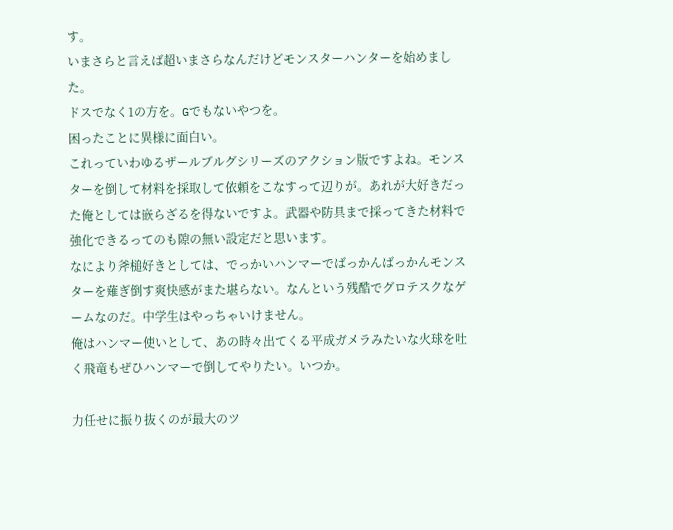す。
いまさらと言えば超いまさらなんだけどモンスターハンターを始めました。
ドスでなく1の方を。Gでもないやつを。
困ったことに異様に面白い。
これっていわゆるザールブルグシリーズのアクション版ですよね。モンスターを倒して材料を採取して依頼をこなすって辺りが。あれが大好きだった俺としては嵌らざるを得ないですよ。武器や防具まで採ってきた材料で強化できるってのも隙の無い設定だと思います。
なにより斧槌好きとしては、でっかいハンマーでばっかんばっかんモンスターを薙ぎ倒す爽快感がまた堪らない。なんという残酷でグロテスクなゲームなのだ。中学生はやっちゃいけません。
俺はハンマー使いとして、あの時々出てくる平成ガメラみたいな火球を吐く飛竜もぜひハンマーで倒してやりたい。いつか。

力任せに振り抜くのが最大のツ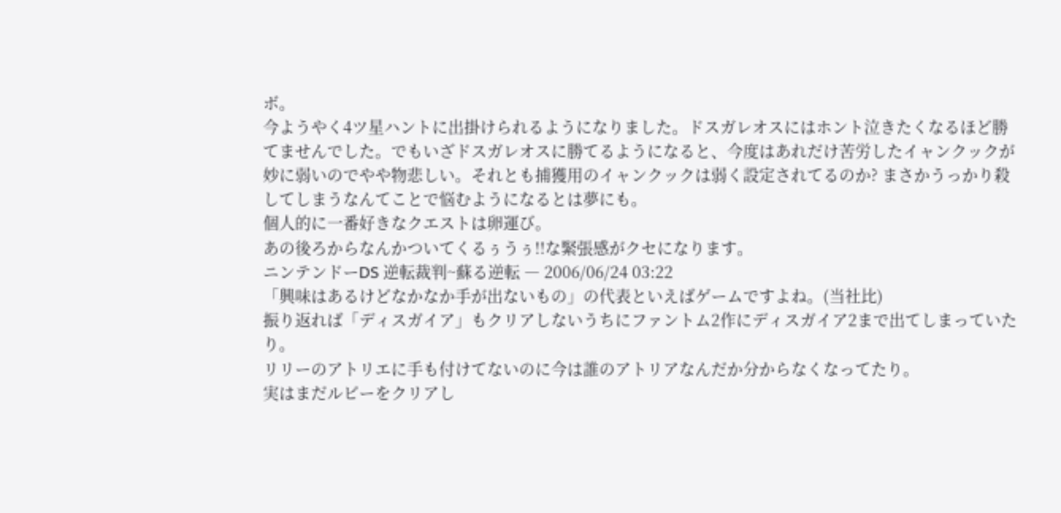ボ。
今ようやく4ツ星ハントに出掛けられるようになりました。ドスガレオスにはホント泣きたくなるほど勝てませんでした。でもいざドスガレオスに勝てるようになると、今度はあれだけ苦労したイャンクックが妙に弱いのでやや物悲しい。それとも捕獲用のイャンクックは弱く設定されてるのか? まさかうっかり殺してしまうなんてことで悩むようになるとは夢にも。
個人的に一番好きなクエストは卵運び。
あの後ろからなんかついてくるぅうぅ!!な緊張感がクセになります。
ニンテンドーDS 逆転裁判~蘇る逆転 ― 2006/06/24 03:22
「興味はあるけどなかなか手が出ないもの」の代表といえばゲームですよね。(当社比)
振り返れば「ディスガイア」もクリアしないうちにファントム2作にディスガイア2まで出てしまっていたり。
リリーのアトリエに手も付けてないのに今は誰のアトリアなんだか分からなくなってたり。
実はまだルビーをクリアし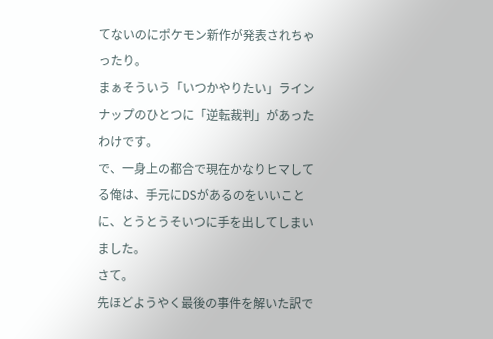てないのにポケモン新作が発表されちゃったり。
まぁそういう「いつかやりたい」ラインナップのひとつに「逆転裁判」があったわけです。
で、一身上の都合で現在かなりヒマしてる俺は、手元にDSがあるのをいいことに、とうとうそいつに手を出してしまいました。
さて。
先ほどようやく最後の事件を解いた訳で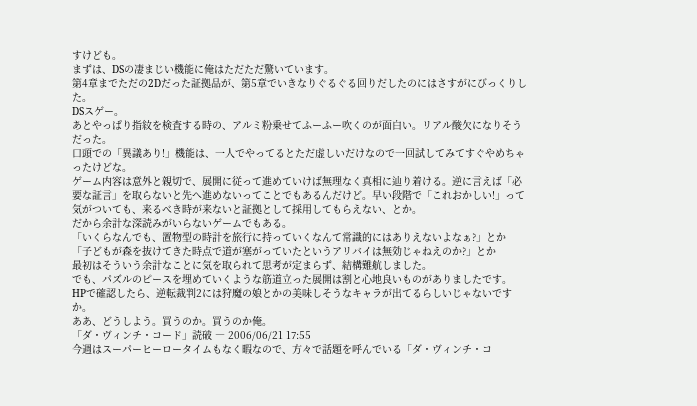すけども。
まずは、DSの凄まじい機能に俺はただただ驚いています。
第4章までただの2Dだった証拠品が、第5章でいきなりぐるぐる回りだしたのにはさすがにびっくりした。
DSスゲー。
あとやっぱり指紋を検査する時の、アルミ粉乗せてふーふー吹くのが面白い。リアル酸欠になりそうだった。
口頭での「異議あり!」機能は、一人でやってるとただ虚しいだけなので一回試してみてすぐやめちゃったけどな。
ゲーム内容は意外と親切で、展開に従って進めていけば無理なく真相に辿り着ける。逆に言えば「必要な証言」を取らないと先へ進めないってことでもあるんだけど。早い段階で「これおかしい!」って気がついても、来るべき時が来ないと証拠として採用してもらえない、とか。
だから余計な深読みがいらないゲームでもある。
「いくらなんでも、置物型の時計を旅行に持っていくなんて常識的にはありえないよなぁ?」とか
「子どもが森を抜けてきた時点で道が塞がっていたというアリバイは無効じゃねえのか?」とか
最初はそういう余計なことに気を取られて思考が定まらず、結構難航しました。
でも、パズルのピースを埋めていくような筋道立った展開は割と心地良いものがありましたです。
HPで確認したら、逆転裁判2には狩魔の娘とかの美味しそうなキャラが出てるらしいじゃないですか。
ああ、どうしよう。買うのか。買うのか俺。
「ダ・ヴィンチ・コード」読破 ― 2006/06/21 17:55
今週はスーパーヒーロータイムもなく暇なので、方々で話題を呼んでいる「ダ・ヴィンチ・コ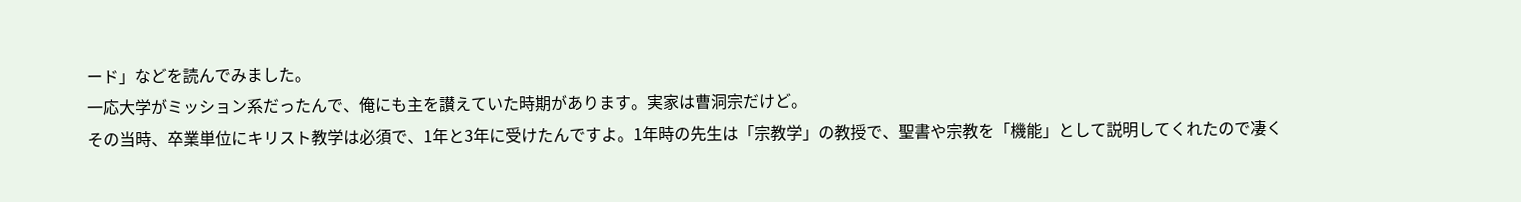ード」などを読んでみました。
一応大学がミッション系だったんで、俺にも主を讃えていた時期があります。実家は曹洞宗だけど。
その当時、卒業単位にキリスト教学は必須で、1年と3年に受けたんですよ。1年時の先生は「宗教学」の教授で、聖書や宗教を「機能」として説明してくれたので凄く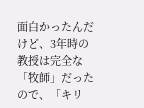面白かったんだけど、3年時の教授は完全な「牧師」だったので、「キリ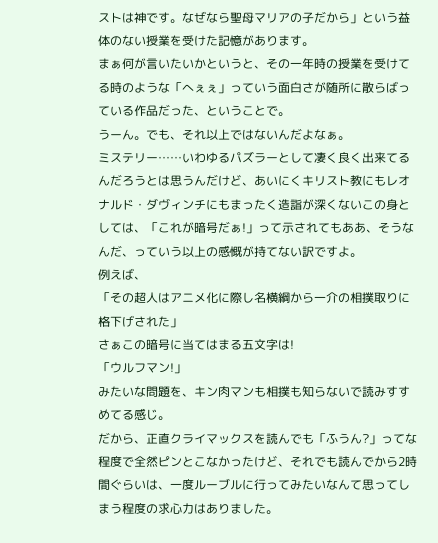ストは神です。なぜなら聖母マリアの子だから」という益体のない授業を受けた記憶があります。
まぁ何が言いたいかというと、その一年時の授業を受けてる時のような「へぇぇ」っていう面白さが随所に散らばっている作品だった、ということで。
うーん。でも、それ以上ではないんだよなぁ。
ミステリー……いわゆるパズラーとして凄く良く出来てるんだろうとは思うんだけど、あいにくキリスト教にもレオナルド・ダヴィンチにもまったく造詣が深くないこの身としては、「これが暗号だぁ!」って示されてもああ、そうなんだ、っていう以上の感慨が持てない訳ですよ。
例えば、
「その超人はアニメ化に際し名横綱から一介の相撲取りに格下げされた」
さぁこの暗号に当てはまる五文字は!
「ウルフマン!」
みたいな問題を、キン肉マンも相撲も知らないで読みすすめてる感じ。
だから、正直クライマックスを読んでも「ふうん?」ってな程度で全然ピンとこなかったけど、それでも読んでから2時間ぐらいは、一度ルーブルに行ってみたいなんて思ってしまう程度の求心力はありました。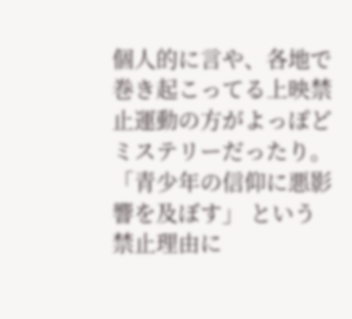個人的に言や、各地で巻き起こってる上映禁止運動の方がよっぽどミステリーだったり。
「青少年の信仰に悪影響を及ぼす」 という禁止理由に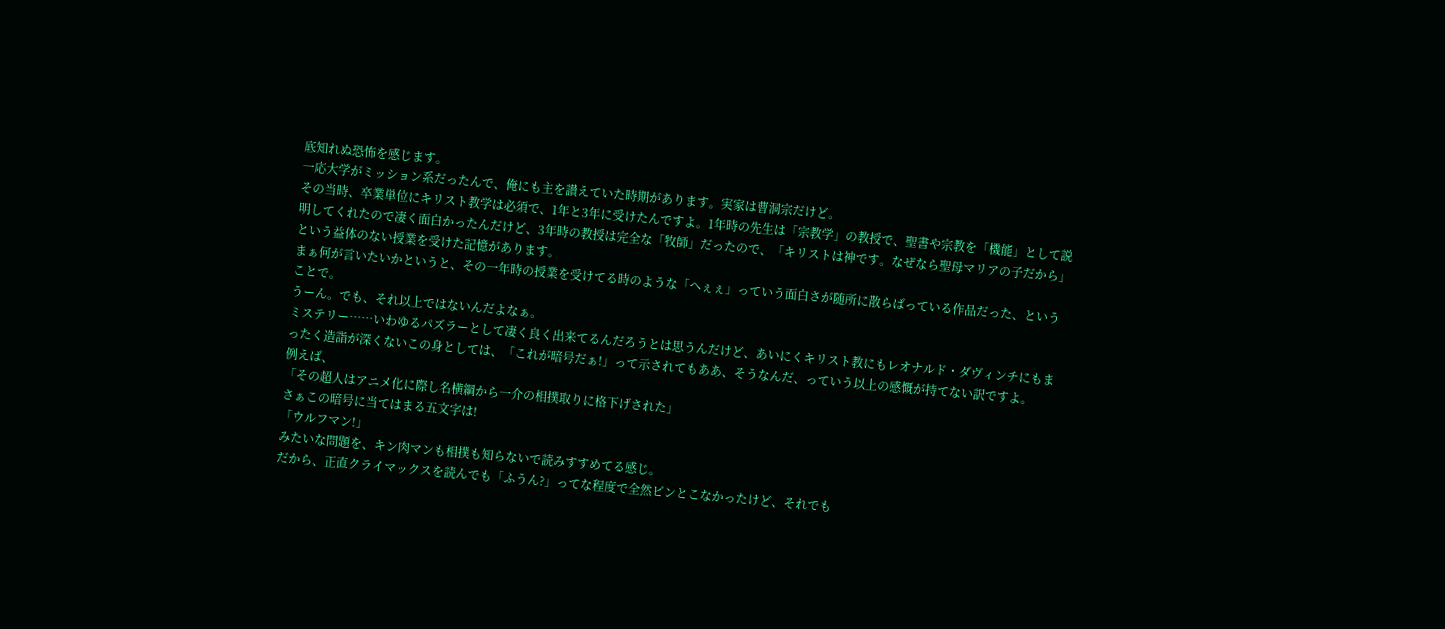底知れぬ恐怖を感じます。
一応大学がミッション系だったんで、俺にも主を讃えていた時期があります。実家は曹洞宗だけど。
その当時、卒業単位にキリスト教学は必須で、1年と3年に受けたんですよ。1年時の先生は「宗教学」の教授で、聖書や宗教を「機能」として説明してくれたので凄く面白かったんだけど、3年時の教授は完全な「牧師」だったので、「キリストは神です。なぜなら聖母マリアの子だから」という益体のない授業を受けた記憶があります。
まぁ何が言いたいかというと、その一年時の授業を受けてる時のような「へぇぇ」っていう面白さが随所に散らばっている作品だった、ということで。
うーん。でも、それ以上ではないんだよなぁ。
ミステリー……いわゆるパズラーとして凄く良く出来てるんだろうとは思うんだけど、あいにくキリスト教にもレオナルド・ダヴィンチにもまったく造詣が深くないこの身としては、「これが暗号だぁ!」って示されてもああ、そうなんだ、っていう以上の感慨が持てない訳ですよ。
例えば、
「その超人はアニメ化に際し名横綱から一介の相撲取りに格下げされた」
さぁこの暗号に当てはまる五文字は!
「ウルフマン!」
みたいな問題を、キン肉マンも相撲も知らないで読みすすめてる感じ。
だから、正直クライマックスを読んでも「ふうん?」ってな程度で全然ピンとこなかったけど、それでも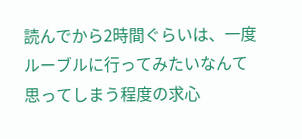読んでから2時間ぐらいは、一度ルーブルに行ってみたいなんて思ってしまう程度の求心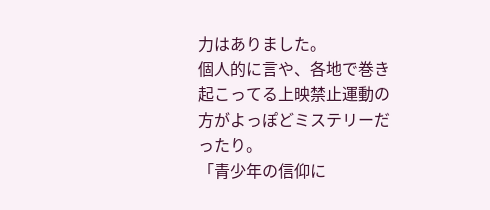力はありました。
個人的に言や、各地で巻き起こってる上映禁止運動の方がよっぽどミステリーだったり。
「青少年の信仰に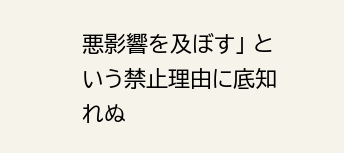悪影響を及ぼす」 という禁止理由に底知れぬ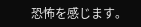恐怖を感じます。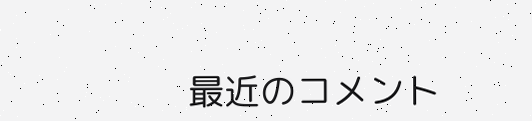最近のコメント